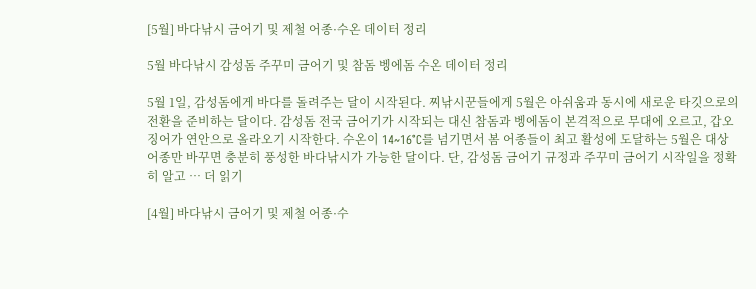[5월] 바다낚시 금어기 및 제철 어종·수온 데이터 정리

5월 바다낚시 감성돔 주꾸미 금어기 및 참돔 벵에돔 수온 데이터 정리

5월 1일, 감성돔에게 바다를 돌려주는 달이 시작된다. 찌낚시꾼들에게 5월은 아쉬움과 동시에 새로운 타깃으로의 전환을 준비하는 달이다. 감성돔 전국 금어기가 시작되는 대신 참돔과 벵에돔이 본격적으로 무대에 오르고, 갑오징어가 연안으로 올라오기 시작한다. 수온이 14~16°C를 넘기면서 봄 어종들이 최고 활성에 도달하는 5월은 대상어종만 바꾸면 충분히 풍성한 바다낚시가 가능한 달이다. 단, 감성돔 금어기 규정과 주꾸미 금어기 시작일을 정확히 알고 … 더 읽기

[4월] 바다낚시 금어기 및 제철 어종·수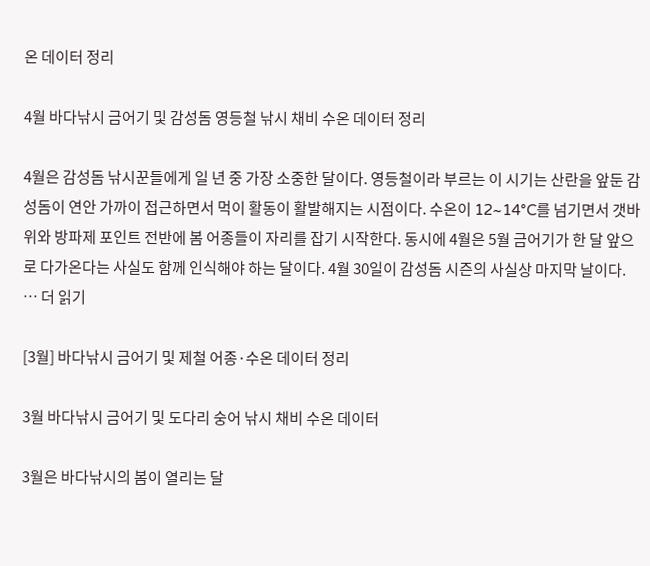온 데이터 정리

4월 바다낚시 금어기 및 감성돔 영등철 낚시 채비 수온 데이터 정리

4월은 감성돔 낚시꾼들에게 일 년 중 가장 소중한 달이다. 영등철이라 부르는 이 시기는 산란을 앞둔 감성돔이 연안 가까이 접근하면서 먹이 활동이 활발해지는 시점이다. 수온이 12~14°C를 넘기면서 갯바위와 방파제 포인트 전반에 봄 어종들이 자리를 잡기 시작한다. 동시에 4월은 5월 금어기가 한 달 앞으로 다가온다는 사실도 함께 인식해야 하는 달이다. 4월 30일이 감성돔 시즌의 사실상 마지막 날이다. … 더 읽기

[3월] 바다낚시 금어기 및 제철 어종·수온 데이터 정리

3월 바다낚시 금어기 및 도다리 숭어 낚시 채비 수온 데이터

3월은 바다낚시의 봄이 열리는 달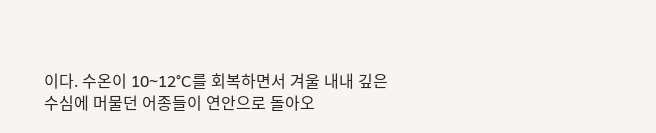이다. 수온이 10~12°C를 회복하면서 겨울 내내 깊은 수심에 머물던 어종들이 연안으로 돌아오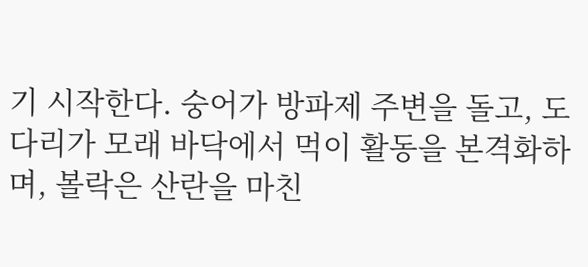기 시작한다. 숭어가 방파제 주변을 돌고, 도다리가 모래 바닥에서 먹이 활동을 본격화하며, 볼락은 산란을 마친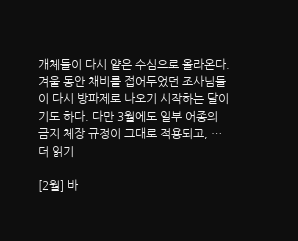개체들이 다시 얕은 수심으로 올라온다. 겨울 동안 채비를 접어두었던 조사님들이 다시 방파제로 나오기 시작하는 달이기도 하다. 다만 3월에도 일부 어종의 금지 체장 규정이 그대로 적용되고, … 더 읽기

[2월] 바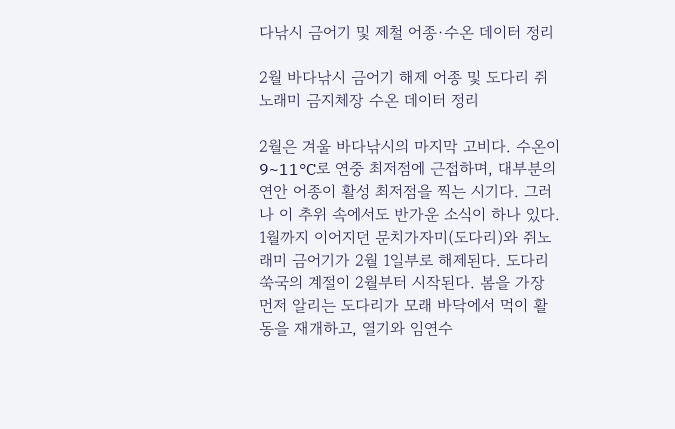다낚시 금어기 및 제철 어종·수온 데이터 정리

2월 바다낚시 금어기 해제 어종 및 도다리 쥐노래미 금지체장 수온 데이터 정리

2월은 겨울 바다낚시의 마지막 고비다. 수온이 9~11°C로 연중 최저점에 근접하며, 대부분의 연안 어종이 활성 최저점을 찍는 시기다. 그러나 이 추위 속에서도 반가운 소식이 하나 있다. 1월까지 이어지던 문치가자미(도다리)와 쥐노래미 금어기가 2월 1일부로 해제된다. 도다리 쑥국의 계절이 2월부터 시작된다. 봄을 가장 먼저 알리는 도다리가 모래 바닥에서 먹이 활동을 재개하고, 열기와 임연수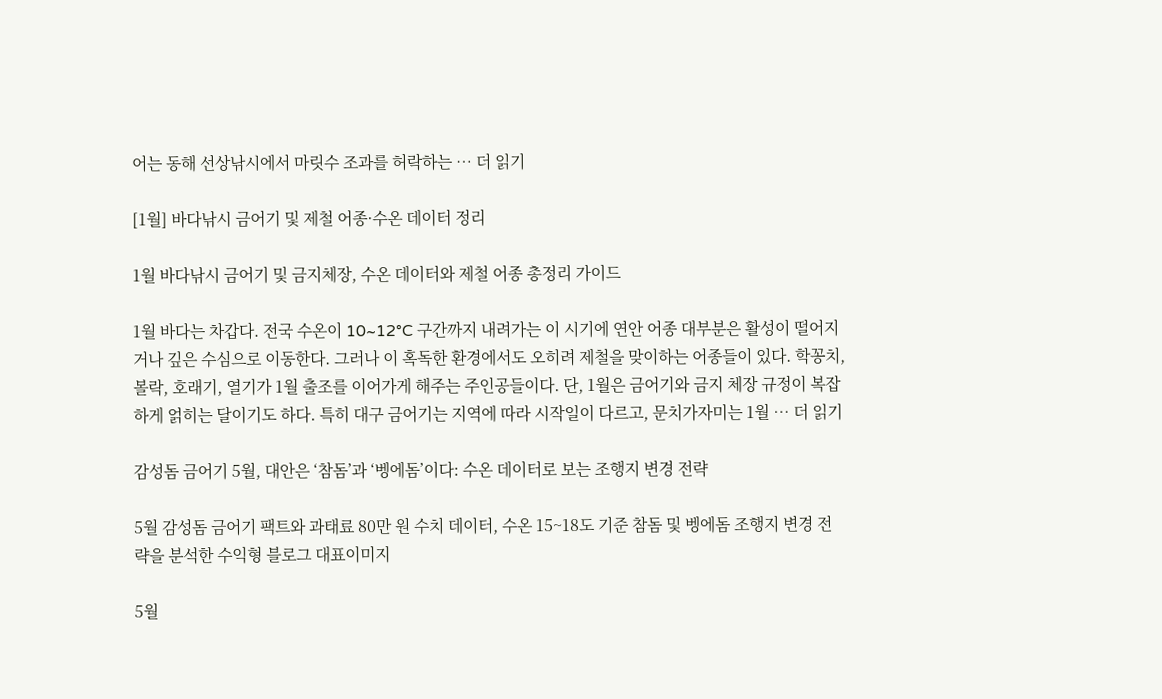어는 동해 선상낚시에서 마릿수 조과를 허락하는 … 더 읽기

[1월] 바다낚시 금어기 및 제철 어종·수온 데이터 정리

1월 바다낚시 금어기 및 금지체장, 수온 데이터와 제철 어종 총정리 가이드

1월 바다는 차갑다. 전국 수온이 10~12°C 구간까지 내려가는 이 시기에 연안 어종 대부분은 활성이 떨어지거나 깊은 수심으로 이동한다. 그러나 이 혹독한 환경에서도 오히려 제철을 맞이하는 어종들이 있다. 학꽁치, 볼락, 호래기, 열기가 1월 출조를 이어가게 해주는 주인공들이다. 단, 1월은 금어기와 금지 체장 규정이 복잡하게 얽히는 달이기도 하다. 특히 대구 금어기는 지역에 따라 시작일이 다르고, 문치가자미는 1월 … 더 읽기

감성돔 금어기 5월, 대안은 ‘참돔’과 ‘벵에돔’이다: 수온 데이터로 보는 조행지 변경 전략

5월 감성돔 금어기 팩트와 과태료 80만 원 수치 데이터, 수온 15~18도 기준 참돔 및 벵에돔 조행지 변경 전략을 분석한 수익형 블로그 대표이미지

5월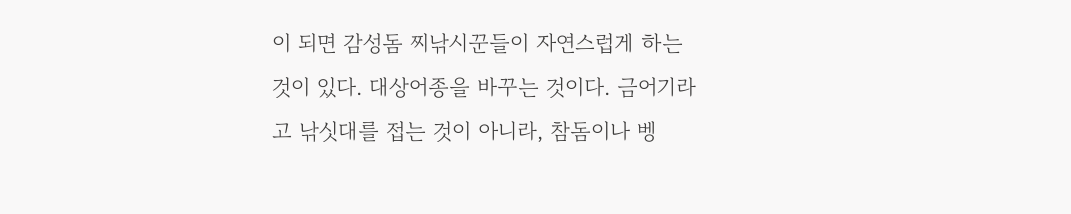이 되면 감성돔 찌낚시꾼들이 자연스럽게 하는 것이 있다. 대상어종을 바꾸는 것이다. 금어기라고 낚싯대를 접는 것이 아니라, 참돔이나 벵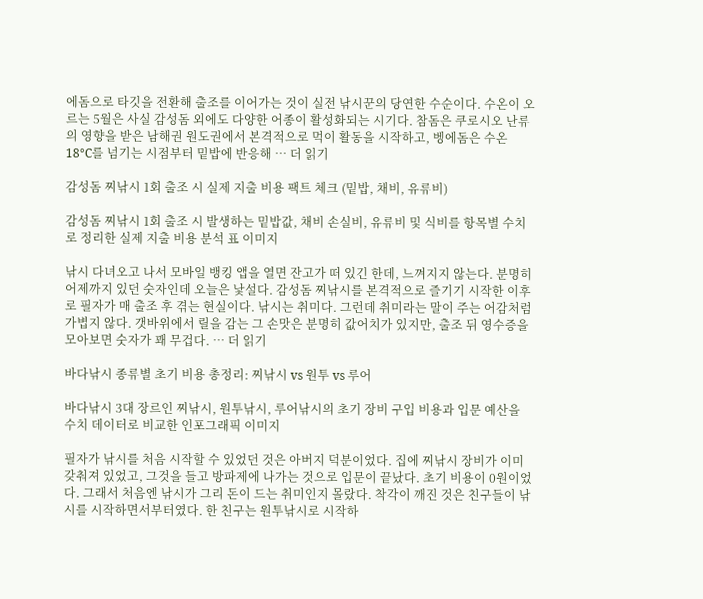에돔으로 타깃을 전환해 출조를 이어가는 것이 실전 낚시꾼의 당연한 수순이다. 수온이 오르는 5월은 사실 감성돔 외에도 다양한 어종이 활성화되는 시기다. 참돔은 쿠로시오 난류의 영향을 받은 남해권 원도권에서 본격적으로 먹이 활동을 시작하고, 벵에돔은 수온 18°C를 넘기는 시점부터 밑밥에 반응해 … 더 읽기

감성돔 찌낚시 1회 출조 시 실제 지출 비용 팩트 체크 (밑밥, 채비, 유류비)

감성돔 찌낚시 1회 출조 시 발생하는 밑밥값, 채비 손실비, 유류비 및 식비를 항목별 수치로 정리한 실제 지출 비용 분석 표 이미지

낚시 다녀오고 나서 모바일 뱅킹 앱을 열면 잔고가 떠 있긴 한데, 느껴지지 않는다. 분명히 어제까지 있던 숫자인데 오늘은 낯설다. 감성돔 찌낚시를 본격적으로 즐기기 시작한 이후로 필자가 매 출조 후 겪는 현실이다. 낚시는 취미다. 그런데 취미라는 말이 주는 어감처럼 가볍지 않다. 갯바위에서 릴을 감는 그 손맛은 분명히 값어치가 있지만, 출조 뒤 영수증을 모아보면 숫자가 꽤 무겁다. … 더 읽기

바다낚시 종류별 초기 비용 총정리: 찌낚시 vs 원투 vs 루어

바다낚시 3대 장르인 찌낚시, 원투낚시, 루어낚시의 초기 장비 구입 비용과 입문 예산을 수치 데이터로 비교한 인포그래픽 이미지

필자가 낚시를 처음 시작할 수 있었던 것은 아버지 덕분이었다. 집에 찌낚시 장비가 이미 갖춰져 있었고, 그것을 들고 방파제에 나가는 것으로 입문이 끝났다. 초기 비용이 0원이었다. 그래서 처음엔 낚시가 그리 돈이 드는 취미인지 몰랐다. 착각이 깨진 것은 친구들이 낚시를 시작하면서부터였다. 한 친구는 원투낚시로 시작하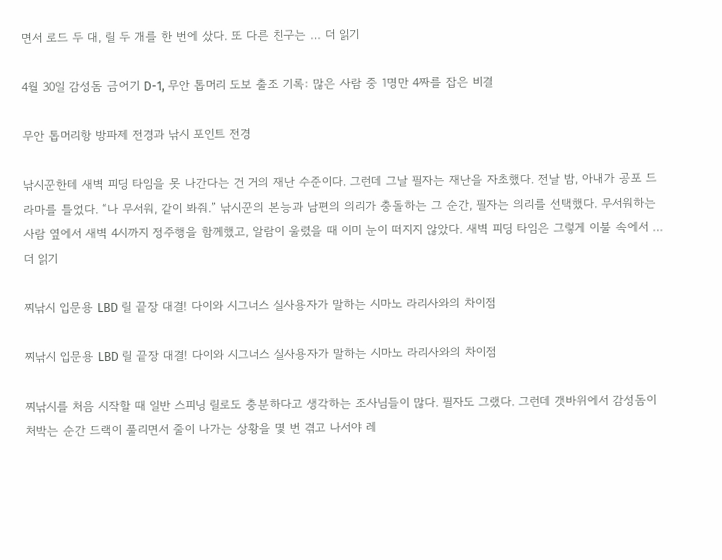면서 로드 두 대, 릴 두 개를 한 번에 샀다. 또 다른 친구는 … 더 읽기

4월 30일 감성돔 금어기 D-1, 무안 톱머리 도보 출조 기록: 많은 사람 중 1명만 4짜를 잡은 비결

무안 톱머리항 방파제 전경과 낚시 포인트 전경

낚시꾼한테 새벽 피딩 타임을 못 나간다는 건 거의 재난 수준이다. 그런데 그날 필자는 재난을 자초했다. 전날 밤, 아내가 공포 드라마를 틀었다. “나 무서워, 같이 봐줘.” 낚시꾼의 본능과 남편의 의리가 충돌하는 그 순간, 필자는 의리를 선택했다. 무서워하는 사람 옆에서 새벽 4시까지 정주행을 함께했고, 알람이 울렸을 때 이미 눈이 떠지지 않았다. 새벽 피딩 타임은 그렇게 이불 속에서 … 더 읽기

찌낚시 입문용 LBD 릴 끝장 대결! 다이와 시그너스 실사용자가 말하는 시마노 라리사와의 차이점

찌낚시 입문용 LBD 릴 끝장 대결! 다이와 시그너스 실사용자가 말하는 시마노 라리사와의 차이점

찌낚시를 처음 시작할 때 일반 스피닝 릴로도 충분하다고 생각하는 조사님들이 많다. 필자도 그랬다. 그런데 갯바위에서 감성돔이 처박는 순간 드랙이 풀리면서 줄이 나가는 상황을 몇 번 겪고 나서야 레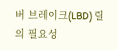버 브레이크(LBD) 릴의 필요성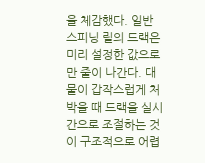을 체감했다. 일반 스피닝 릴의 드랙은 미리 설정한 값으로만 줄이 나간다. 대물이 갑작스럽게 처박을 때 드랙을 실시간으로 조절하는 것이 구조적으로 어렵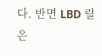다. 반면 LBD 릴은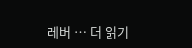레버 … 더 읽기